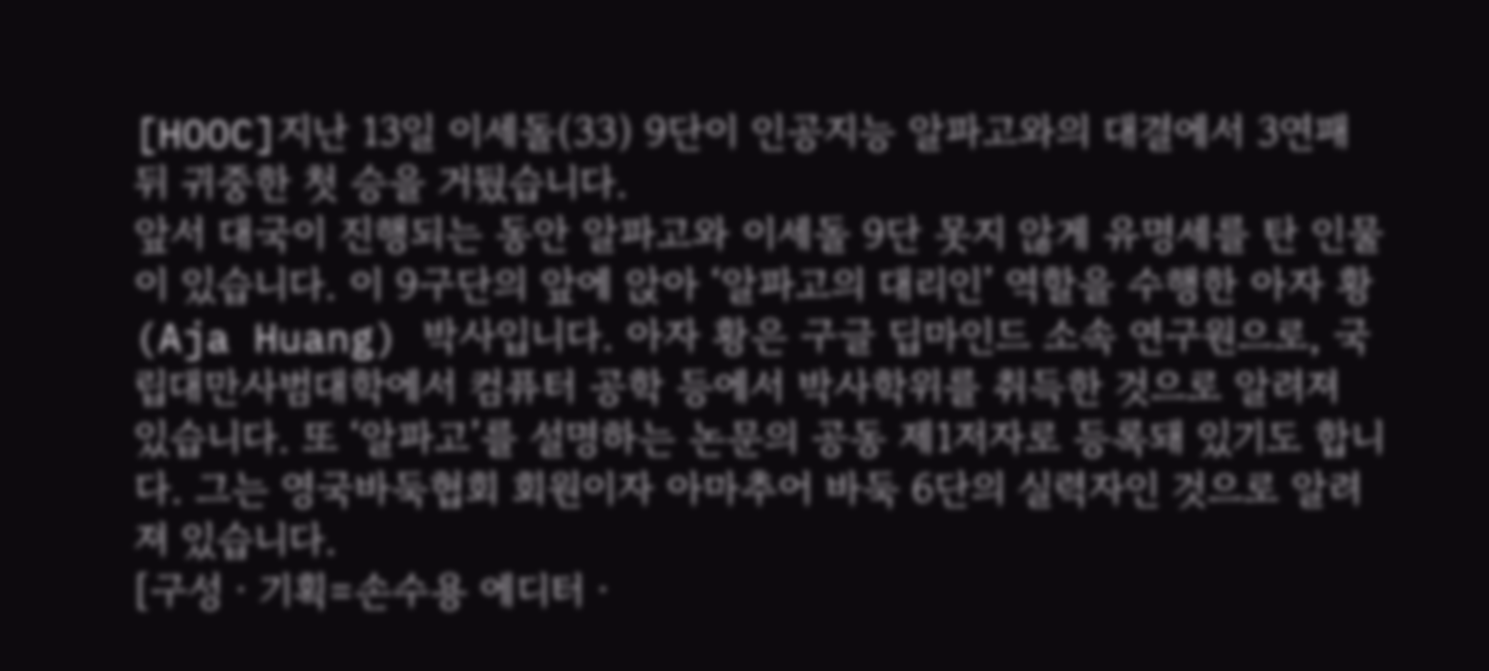[HOOC]지난 13일 이세돌(33) 9단이 인공지능 알파고와의 대결에서 3연패 뒤 귀중한 첫 승을 거뒀습니다.
앞서 대국이 진행되는 동안 알파고와 이세돌 9단 못지 않게 유명세를 탄 인물이 있습니다. 이 9구단의 앞에 앉아 ‘알파고의 대리인’ 역할을 수행한 아자 황(Aja Huang) 박사입니다. 아자 황은 구글 딥마인드 소속 연구원으로, 국립대만사범대학에서 컴퓨터 공학 등에서 박사학위를 취득한 것으로 알려져 있습니다. 또 ‘알파고’를 설명하는 논문의 공동 제1저자로 등록돼 있기도 합니다. 그는 영국바둑협회 회원이자 아마추어 바둑 6단의 실력자인 것으로 알려져 있습니다.
[구성ㆍ기획=손수용 에디터ㆍ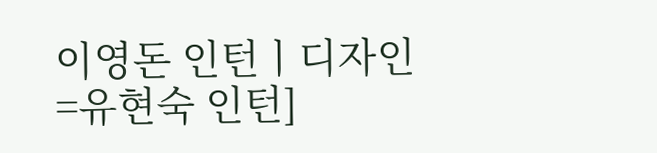이영돈 인턴ㅣ디자인=유현숙 인턴]